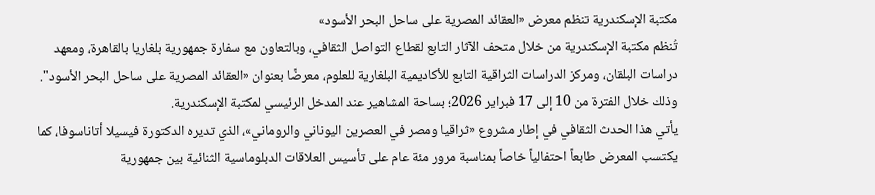مكتبة الإسكندرية تنظم معرض «العقائد المصرية على ساحل البحر الأسود»
تُنظم مكتبة الإسكندرية من خلال متحف الآثار التابع لقطاع التواصل الثقافي، وبالتعاون مع سفارة جمهورية بلغاريا بالقاهرة، ومعهد دراسات البلقان، ومركز الدراسات الثراقية التابع للأكاديمية البلغارية للعلوم، معرضًا بعنوان «العقائد المصرية على ساحل البحر الأسود". وذلك خلال الفترة من 10 إلى 17 فبراير 2026؛ بساحة المشاهير عند المدخل الرئيسي لمكتبة الإسكندرية.
يأتي هذا الحدث الثقافي في إطار مشروع «ثراقيا ومصر في العصرين اليوناني والروماني»، الذي تديره الدكتورة فيسيلا أتاناسوفا، كما يكتسب المعرض طابعاً احتفالياً خاصاً بمناسبة مرور مئة عام على تأسيس العلاقات الدبلوماسية الثنائية بين جمهورية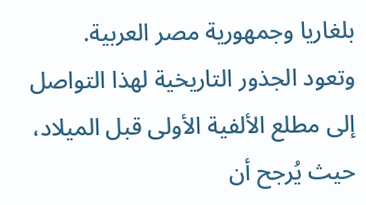بلغاريا وجمهورية مصر العربية.
وتعود الجذور التاريخية لهذا التواصل إلى مطلع الألفية الأولى قبل الميلاد، حيث يُرجح أن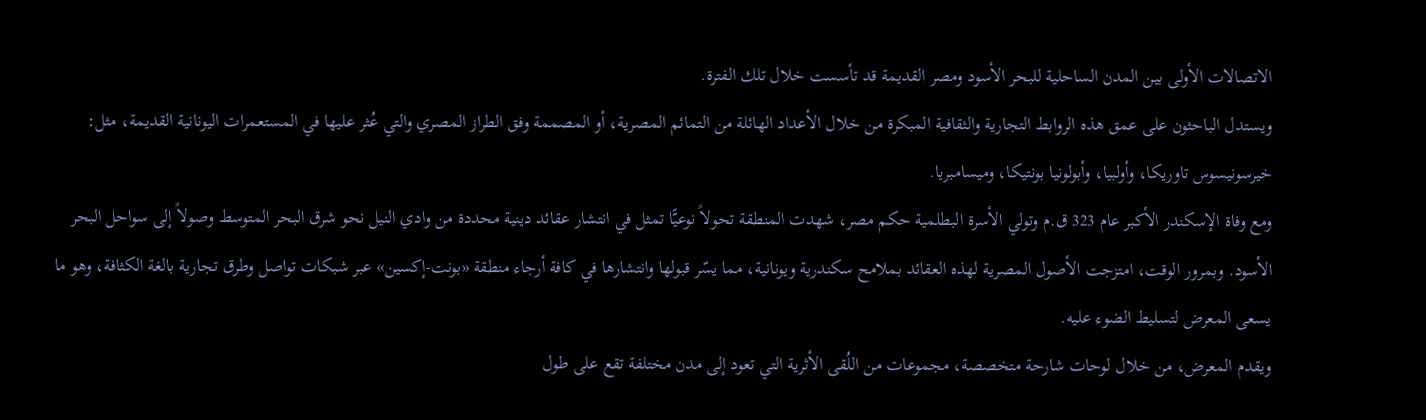الاتصالات الأولى بين المدن الساحلية للبحر الأسود ومصر القديمة قد تأسست خلال تلك الفترة.
ويستدل الباحثون على عمق هذه الروابط التجارية والثقافية المبكرة من خلال الأعداد الهائلة من التمائم المصرية، أو المصممة وفق الطراز المصري والتي عُثر عليها في المستعمرات اليونانية القديمة، مثل: خيرسونيسوس تاوريكا، وأولبيا، وأبولونيا بونتيكا، وميسامبريا.
ومع وفاة الإسكندر الأكبر عام 323 ق.م وتولي الأسرة البطلمية حكم مصر، شهدت المنطقة تحولاً نوعيًّا تمثل في انتشار عقائد دينية محددة من وادي النيل نحو شرق البحر المتوسط وصولاً إلى سواحل البحر الأسود. وبمرور الوقت، امتزجت الأصول المصرية لهذه العقائد بملامح سكندرية ويونانية، مما يسّر قبولها وانتشارها في كافة أرجاء منطقة «بونت-إكسين» عبر شبكات تواصل وطرق تجارية بالغة الكثافة، وهو ما يسعى المعرض لتسليط الضوء عليه.
ويقدم المعرض، من خلال لوحات شارحة متخصصة، مجموعات من اللُقى الأثرية التي تعود إلى مدن مختلفة تقع على طول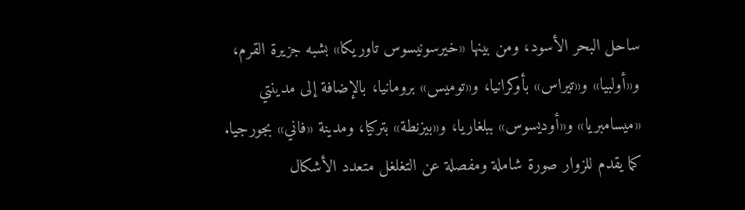ساحل البحر الأسود، ومن بينها «خيرسونيسوس تاوريكا» بشبه جزيرة القرم، و«أولبيا» و«تيراس» بأوكرانيا، و«توميس» برومانيا، بالإضافة إلى مدينتي «ميسامبريا» و«أوديسوس» ببلغاريا، و«بيزنطة» بتركيا، ومدينة «فاني» بجورجيا.
كما يقدم للزوار صورة شاملة ومفصلة عن التغلغل متعدد الأشكال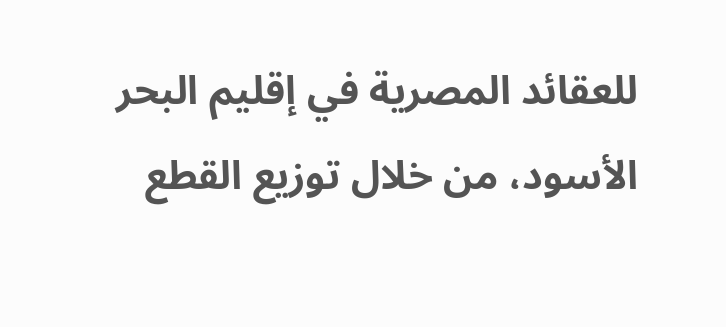للعقائد المصرية في إقليم البحر الأسود، من خلال توزيع القطع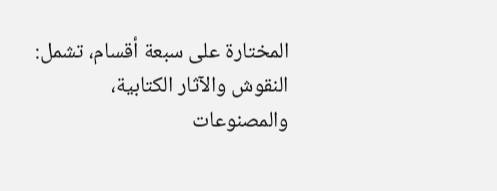المختارة على سبعة أقسام، تشمل: النقوش والآثار الكتابية، والمصنوعات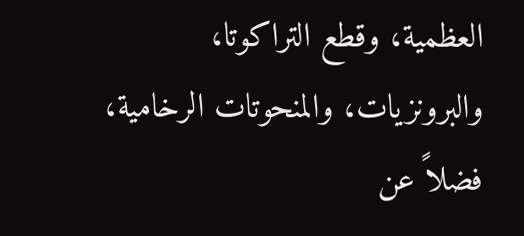العظمية، وقطع التراكوتا، والبرونزيات، والمنحوتات الرخامية، فضلاً عن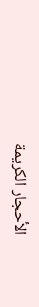الأحجار الكريمة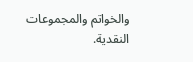والخواتم والمجموعات النقدية.